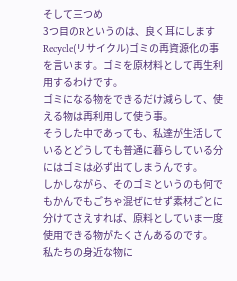そして三つめ
3つ目のRというのは、良く耳にしますRecycle(リサイクル)ゴミの再資源化の事を言います。ゴミを原材料として再生利用するわけです。
ゴミになる物をできるだけ減らして、使える物は再利用して使う事。
そうした中であっても、私達が生活しているとどうしても普通に暮らしている分にはゴミは必ず出てしまうんです。
しかしながら、そのゴミというのも何でもかんでもごちゃ混ぜにせず素材ごとに分けてさえすれば、原料としていま一度使用できる物がたくさんあるのです。
私たちの身近な物に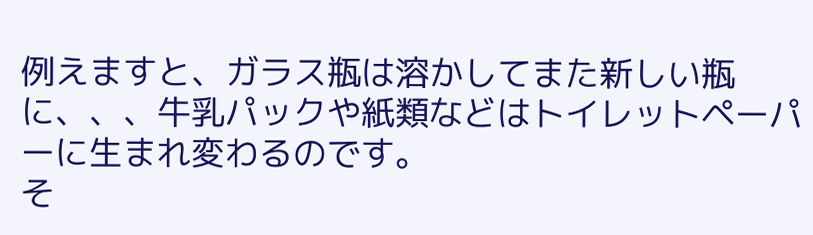例えますと、ガラス瓶は溶かしてまた新しい瓶に、、、牛乳パックや紙類などはトイレットペーパーに生まれ変わるのです。
そ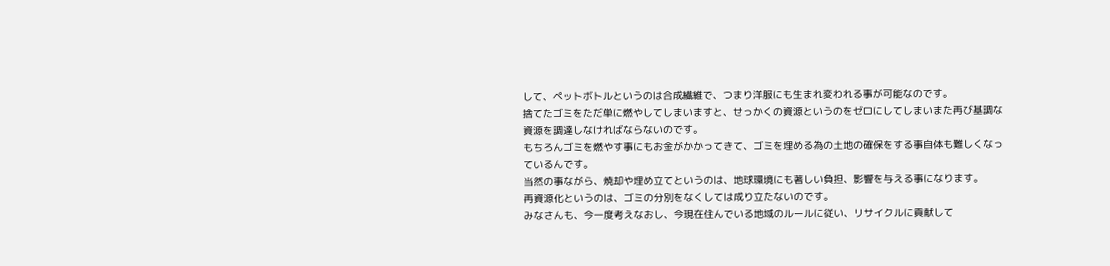して、ペットボトルというのは合成繊維で、つまり洋服にも生まれ変われる事が可能なのです。
捨てたゴミをただ単に燃やしてしまいますと、せっかくの資源というのをゼロにしてしまいまた再び基調な資源を調達しなければならないのです。
もちろんゴミを燃やす事にもお金がかかってきて、ゴミを埋める為の土地の確保をする事自体も難しくなっているんです。
当然の事ながら、焼却や埋め立てというのは、地球環境にも著しい負担、影響を与える事になります。
再資源化というのは、ゴミの分別をなくしては成り立たないのです。
みなさんも、今一度考えなおし、今現在住んでいる地域のルールに従い、リサイクルに貢献して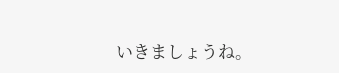いきましょうね。